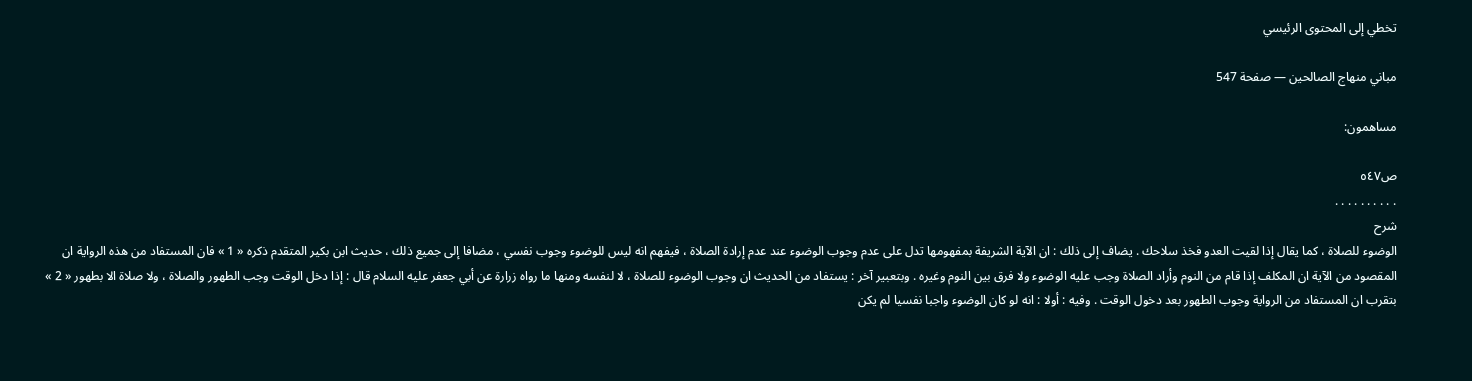تخطي إلى المحتوى الرئيسي

مباني منهاج الصالحين — صفحة 547

مساهمون:

ص٥٤٧
. . . . . . . . . .
شرح
الوضوء للصلاة ، كما يقال إذا لقيت العدو فخذ سلاحك . يضاف إلى ذلك : ان الآية الشريفة بمفهومها تدل على عدم وجوب الوضوء عند عدم إرادة الصلاة ، فيفهم انه ليس للوضوء وجوب نفسي ، مضافا إلى جميع ذلك ، حديث ابن بكير المتقدم ذكره « 1 » فان المستفاد من هذه الرواية ان المقصود من الآية ان المكلف إذا قام من النوم وأراد الصلاة وجب عليه الوضوء ولا فرق بين النوم وغيره . وبتعبير آخر : يستفاد من الحديث ان وجوب الوضوء للصلاة ، لا لنفسه ومنها ما رواه زرارة عن أبي جعفر عليه السلام قال : إذا دخل الوقت وجب الطهور والصلاة ، ولا صلاة الا بطهور « 2 » بتقرب ان المستفاد من الرواية وجوب الطهور بعد دخول الوقت . وفيه : أولا : انه لو كان الوضوء واجبا نفسيا لم يكن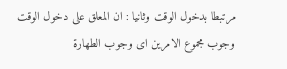مرتبطا بدخول الوقت وثانيا : ان المعلق على دخول الوقت وجوب مجموع الامرين اى وجوب الطهارة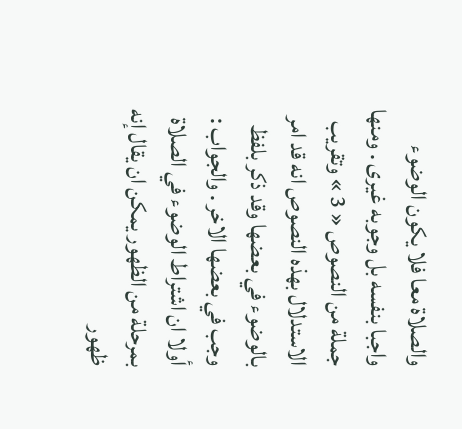والصلاة معا فلا يكون الوضوء واجبا بنفسه بل وجوبه غيرى . ومنها جملة من النصوص « 3 » وتقريب الاستدلال بهذه النصوص انه قد امر بالوضوء في بعضها وقد ذكر بلفظ وجب في بعضها الاخر . والجواب : أولا ان اشتراط الوضوء في الصلاة بمرحلة من الظهور يمكن ان يقال إنه ظهور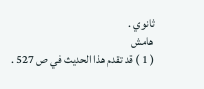ثانوي .
هامش
( 1 ) قد تقدم هذا الحديث في ص 527 .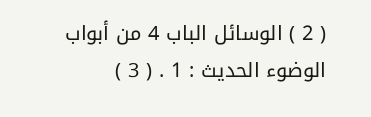( 2 ) الوسائل الباب 4 من أبواب الوضوء الحديث : 1 . ( 3 )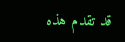قد تقدم هذه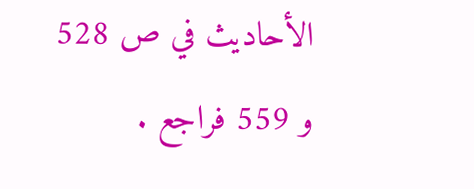الأحاديث في ص 528 و 559 فراجع .